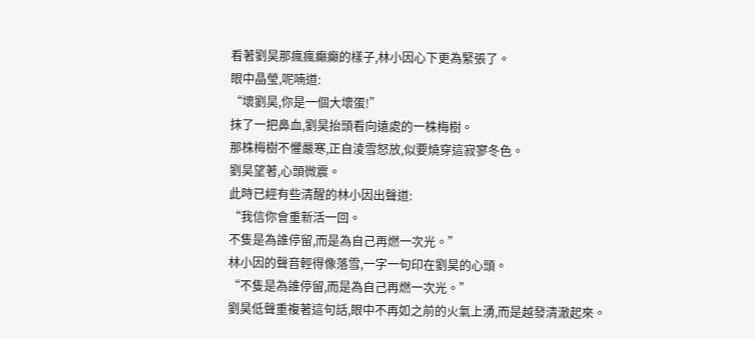看著劉昊那瘋瘋癲癲的樣子,林小因心下更為緊張了。
眼中晶瑩,呢喃道:
“壞劉昊,你是一個大壞蛋!”
抹了一把鼻血,劉昊抬頭看向遠處的一株梅樹。
那株梅樹不懼嚴寒,正自淩雪怒放,似要燒穿這寂寥冬色。
劉昊望著,心頭微震。
此時已經有些清醒的林小因出聲道:
“我信你會重新活一回。
不隻是為誰停留,而是為自己再燃一次光。”
林小因的聲音輕得像落雪,一字一句印在劉昊的心頭。
“不隻是為誰停留,而是為自己再燃一次光。”
劉昊低聲重複著這句話,眼中不再如之前的火氣上湧,而是越發清澈起來。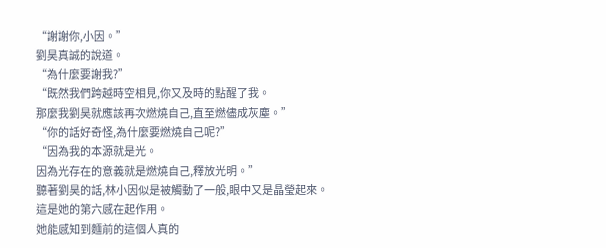“謝謝你,小因。”
劉昊真誠的說道。
“為什麼要謝我?”
“既然我們跨越時空相見,你又及時的點醒了我。
那麼我劉昊就應該再次燃燒自己,直至燃儘成灰塵。”
“你的話好奇怪,為什麼要燃燒自己呢?”
“因為我的本源就是光。
因為光存在的意義就是燃燒自己,釋放光明。”
聽著劉昊的話,林小因似是被觸動了一般,眼中又是晶瑩起來。
這是她的第六感在起作用。
她能感知到麵前的這個人真的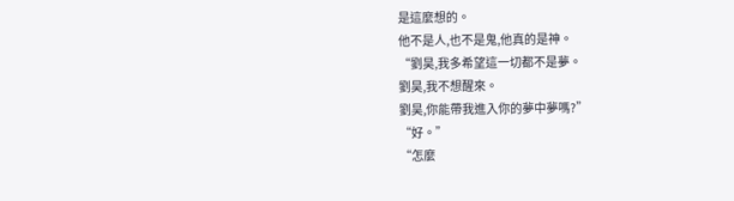是這麼想的。
他不是人,也不是鬼,他真的是神。
“劉昊,我多希望這一切都不是夢。
劉昊,我不想醒來。
劉昊,你能帶我進入你的夢中夢嗎?”
“好。”
“怎麼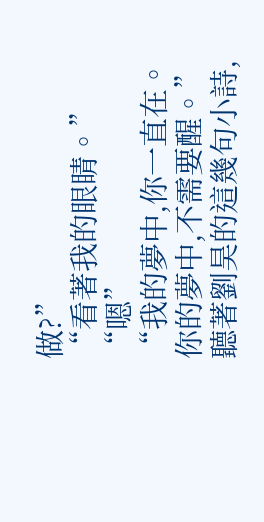做?”
“看著我的眼睛。”
“嗯”
“我的夢中,你一直在。
你的夢中,不需要醒。”
聽著劉昊的這幾句小詩,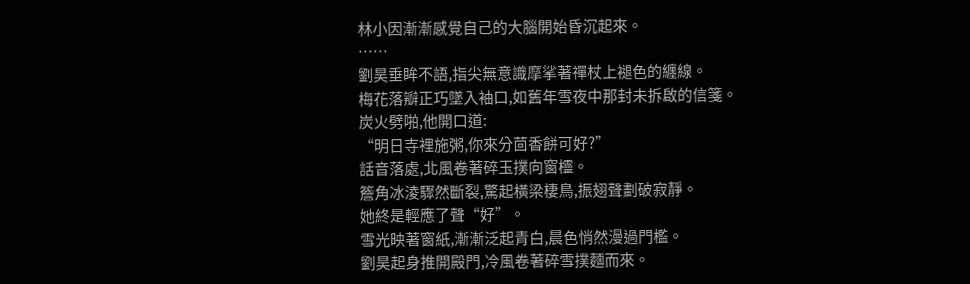林小因漸漸感覺自己的大腦開始昏沉起來。
……
劉昊垂眸不語,指尖無意識摩挲著禪杖上褪色的纏線。
梅花落瓣正巧墜入袖口,如舊年雪夜中那封未拆啟的信箋。
炭火劈啪,他開口道:
“明日寺裡施粥,你來分茴香餅可好?”
話音落處,北風卷著碎玉撲向窗欞。
簷角冰淩驟然斷裂,驚起橫梁棲鳥,振翅聲劃破寂靜。
她終是輕應了聲“好”。
雪光映著窗紙,漸漸泛起青白,晨色悄然漫過門檻。
劉昊起身推開殿門,冷風卷著碎雪撲麵而來。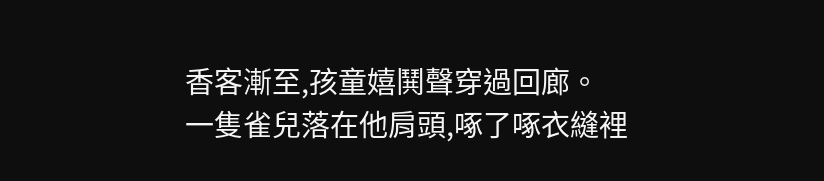香客漸至,孩童嬉鬨聲穿過回廊。
一隻雀兒落在他肩頭,啄了啄衣縫裡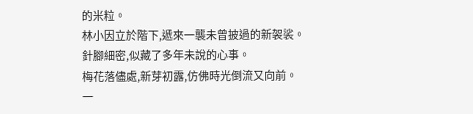的米粒。
林小因立於階下,遞來一襲未曾披過的新袈裟。
針腳細密,似藏了多年未說的心事。
梅花落儘處,新芽初露,仿佛時光倒流又向前。
一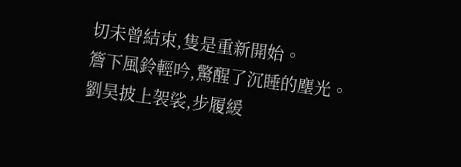切未曾結束,隻是重新開始。
簷下風鈴輕吟,驚醒了沉睡的塵光。
劉昊披上袈裟,步履緩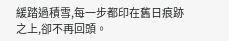緩踏過積雪,每一步都印在舊日痕跡之上,卻不再回頭。